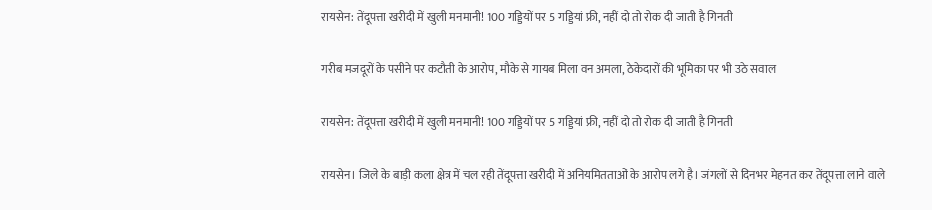रायसेन: तेंदूपत्ता खरीदी में खुली मनमानी! 100 गड्डियों पर 5 गड्डियां फ्री, नहीं दो तो रोक दी जाती है गिनती

गरीब मजदूरों के पसीने पर कटौती के आरोप, मौके से गायब मिला वन अमला, ठेकेदारों की भूमिका पर भी उठे सवाल

रायसेन: तेंदूपत्ता खरीदी में खुली मनमानी! 100 गड्डियों पर 5 गड्डियां फ्री, नहीं दो तो रोक दी जाती है गिनती

रायसेन। जिले के बाड़ी कला क्षेत्र में चल रही तेंदूपत्ता खरीदी में अनियमितताओं के आरोप लगे है। जंगलों से दिनभर मेहनत कर तेंदूपत्ता लाने वाले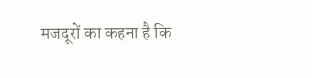मजदूरों का कहना है कि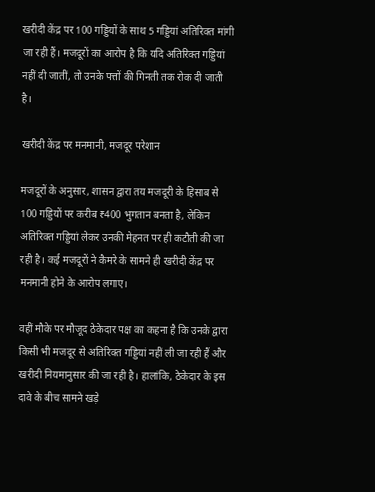खरीदी केंद्र पर 100 गड्डियों के साथ 5 गड्डियां अतिरिक्त मांगी जा रही हैं। मजदूरों का आरोप है कि यदि अतिरिक्त गड्डियां नहीं दी जातीं, तो उनके पत्तों की गिनती तक रोक दी जाती है।

खरीदी केंद्र पर मनमानी, मजदूर परेशान

मजदूरों के अनुसार, शासन द्वारा तय मजदूरी के हिसाब से 100 गड्डियों पर करीब ₹400 भुगतान बनता है, लेकिन अतिरिक्त गड्डियां लेकर उनकी मेहनत पर ही कटौती की जा रही है। कई मजदूरों ने कैमरे के सामने ही खरीदी केंद्र पर मनमानी होने के आरोप लगाए।

वहीं मौके पर मौजूद ठेकेदार पक्ष का कहना है कि उनके द्वारा किसी भी मजदूर से अतिरिक्त गड्डियां नहीं ली जा रही हैं और खरीदी नियमानुसार की जा रही है। हालांकि, ठेकेदार के इस दावे के बीच सामने खड़े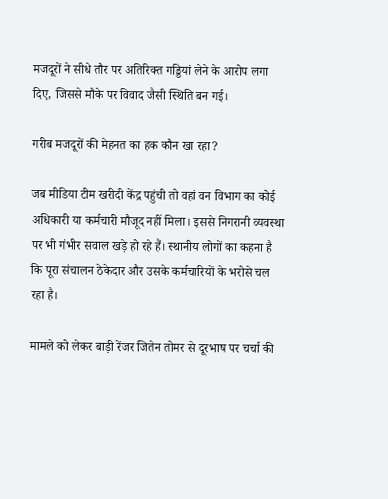मजदूरों ने सीधे तौर पर अतिरिक्त गड्डियां लेने के आरोप लगा दिए, जिससे मौके पर विवाद जैसी स्थिति बन गई।

गरीब मजदूरों की मेहनत का हक कौन खा रहा?

जब मीडिया टीम खरीदी केंद्र पहुंची तो वहां वन विभाग का कोई अधिकारी या कर्मचारी मौजूद नहीं मिला। इससे निगरानी व्यवस्था पर भी गंभीर सवाल खड़े हो रहे हैं। स्थानीय लोगों का कहना है कि पूरा संचालन ठेकेदार और उसके कर्मचारियों के भरोसे चल रहा है।

मामले को लेकर बाड़ी रेंजर जितेन तोमर से दूरभाष पर चर्चा की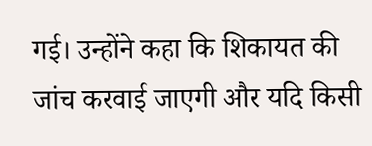गई। उन्होंने कहा कि शिकायत की जांच करवाई जाएगी और यदि किसी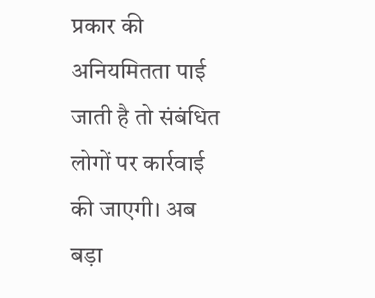प्रकार की अनियमितता पाई जाती है तो संबंधित लोगों पर कार्रवाई की जाएगी। अब बड़ा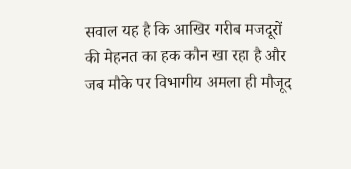सवाल यह है कि आखिर गरीब मजदूरों की मेहनत का हक कौन खा रहा है और जब मौके पर विभागीय अमला ही मौजूद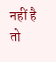नहीं है तो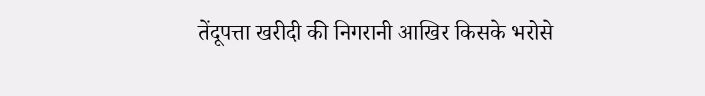तेंदूपत्ता खरीदी की निगरानी आखिर किसके भरोसे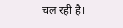चल रही है।